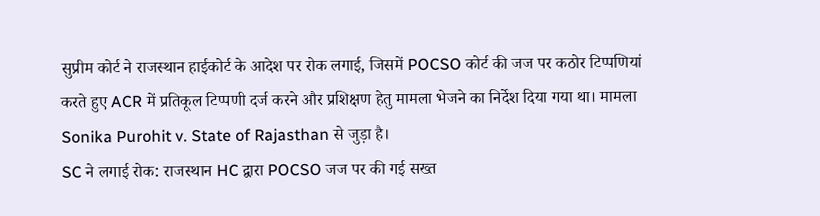सुप्रीम कोर्ट ने राजस्थान हाईकोर्ट के आदेश पर रोक लगाई, जिसमें POCSO कोर्ट की जज पर कठोर टिप्पणियां करते हुए ACR में प्रतिकूल टिप्पणी दर्ज करने और प्रशिक्षण हेतु मामला भेजने का निर्देश दिया गया था। मामला Sonika Purohit v. State of Rajasthan से जुड़ा है।
SC ने लगाई रोक: राजस्थान HC द्वारा POCSO जज पर की गई सख्त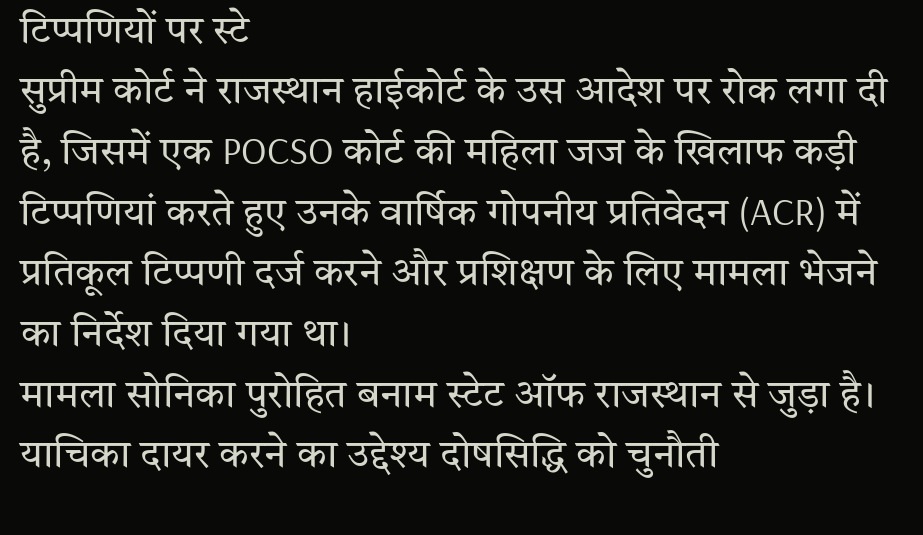टिप्पणियों पर स्टे
सुप्रीम कोर्ट ने राजस्थान हाईकोर्ट के उस आदेश पर रोक लगा दी है, जिसमें एक POCSO कोर्ट की महिला जज के खिलाफ कड़ी टिप्पणियां करते हुए उनके वार्षिक गोपनीय प्रतिवेदन (ACR) में प्रतिकूल टिप्पणी दर्ज करने और प्रशिक्षण के लिए मामला भेजने का निर्देश दिया गया था।
मामला सोनिका पुरोहित बनाम स्टेट ऑफ राजस्थान से जुड़ा है। याचिका दायर करने का उद्देश्य दोषसिद्धि को चुनौती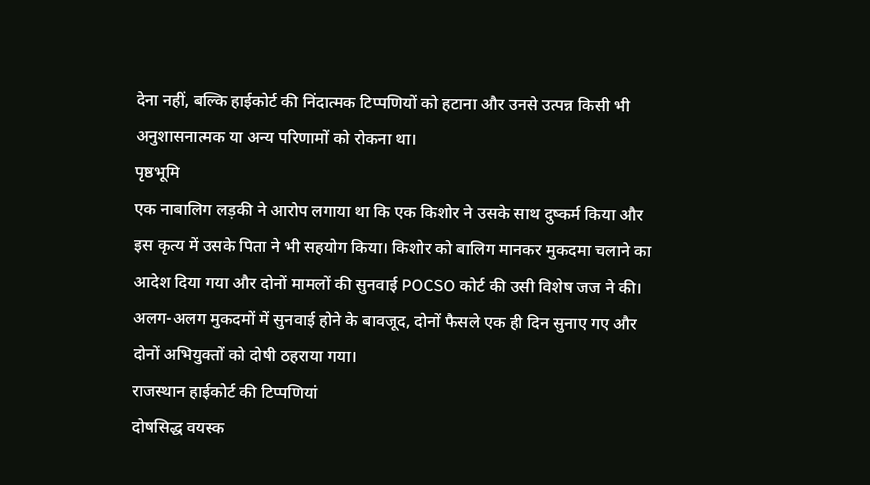देना नहीं, बल्कि हाईकोर्ट की निंदात्मक टिप्पणियों को हटाना और उनसे उत्पन्न किसी भी अनुशासनात्मक या अन्य परिणामों को रोकना था।
पृष्ठभूमि
एक नाबालिग लड़की ने आरोप लगाया था कि एक किशोर ने उसके साथ दुष्कर्म किया और इस कृत्य में उसके पिता ने भी सहयोग किया। किशोर को बालिग मानकर मुकदमा चलाने का आदेश दिया गया और दोनों मामलों की सुनवाई POCSO कोर्ट की उसी विशेष जज ने की। अलग-अलग मुकदमों में सुनवाई होने के बावजूद, दोनों फैसले एक ही दिन सुनाए गए और दोनों अभियुक्तों को दोषी ठहराया गया।
राजस्थान हाईकोर्ट की टिप्पणियां
दोषसिद्ध वयस्क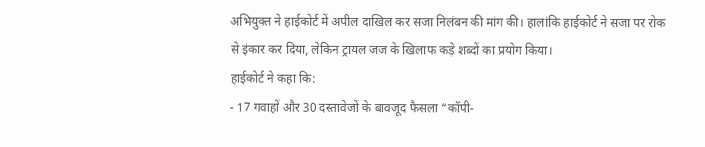अभियुक्त ने हाईकोर्ट में अपील दाखिल कर सजा निलंबन की मांग की। हालांकि हाईकोर्ट ने सजा पर रोक से इंकार कर दिया, लेकिन ट्रायल जज के खिलाफ कड़े शब्दों का प्रयोग किया।
हाईकोर्ट ने कहा कि:
- 17 गवाहों और 30 दस्तावेजों के बावजूद फैसला “कॉपी-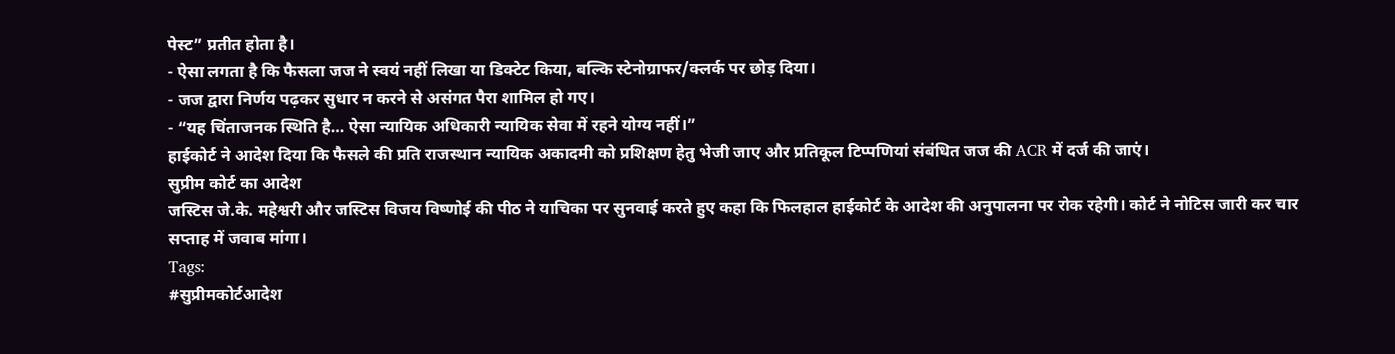पेस्ट” प्रतीत होता है।
- ऐसा लगता है कि फैसला जज ने स्वयं नहीं लिखा या डिक्टेट किया, बल्कि स्टेनोग्राफर/क्लर्क पर छोड़ दिया।
- जज द्वारा निर्णय पढ़कर सुधार न करने से असंगत पैरा शामिल हो गए।
- “यह चिंताजनक स्थिति है… ऐसा न्यायिक अधिकारी न्यायिक सेवा में रहने योग्य नहीं।”
हाईकोर्ट ने आदेश दिया कि फैसले की प्रति राजस्थान न्यायिक अकादमी को प्रशिक्षण हेतु भेजी जाए और प्रतिकूल टिप्पणियां संबंधित जज की ACR में दर्ज की जाएं।
सुप्रीम कोर्ट का आदेश
जस्टिस जे.के. महेश्वरी और जस्टिस विजय विष्णोई की पीठ ने याचिका पर सुनवाई करते हुए कहा कि फिलहाल हाईकोर्ट के आदेश की अनुपालना पर रोक रहेगी। कोर्ट ने नोटिस जारी कर चार सप्ताह में जवाब मांगा।
Tags:
#सुप्रीमकोर्टआदेश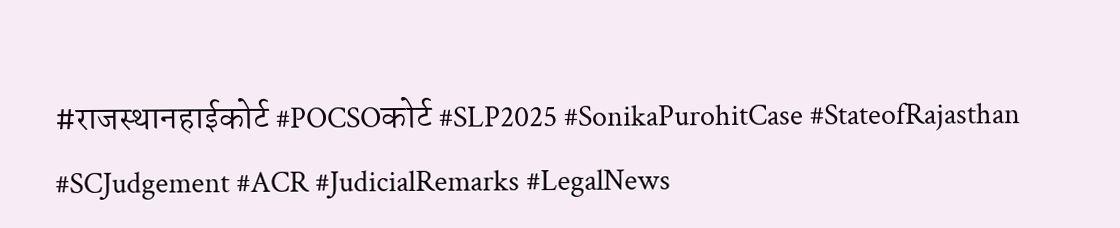#राजस्थानहाईकोर्ट #POCSOकोर्ट #SLP2025 #SonikaPurohitCase #StateofRajasthan #SCJudgement #ACR #JudicialRemarks #LegalNews